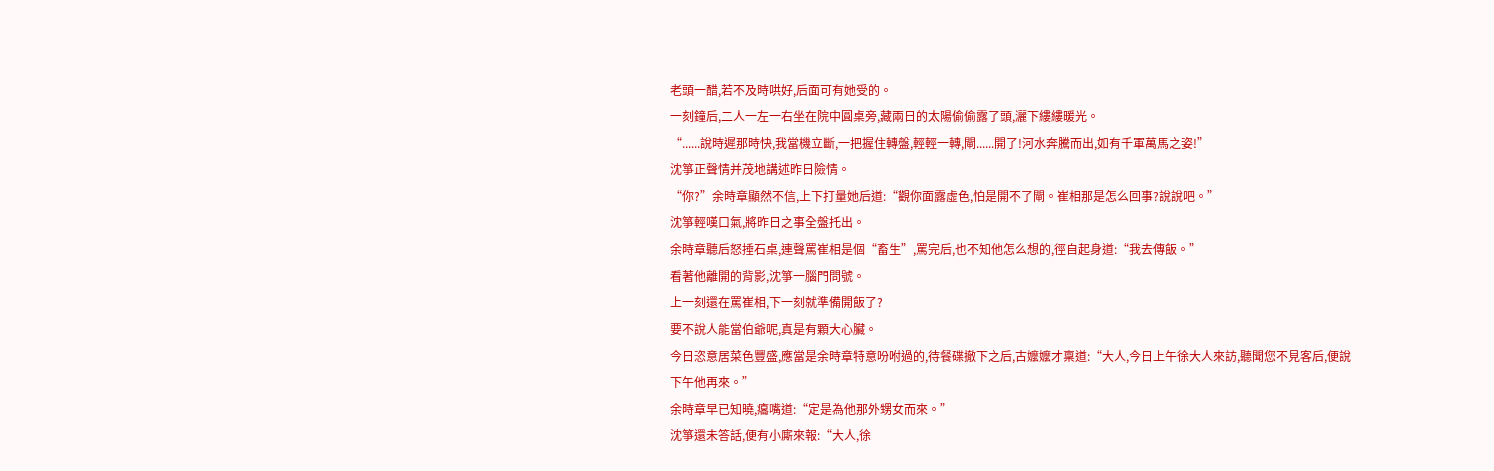老頭一醋,若不及時哄好,后面可有她受的。
一刻鐘后,二人一左一右坐在院中圓桌旁,藏兩日的太陽偷偷露了頭,灑下縷縷暖光。
“......說時遲那時快,我當機立斷,一把握住轉盤,輕輕一轉,閘......開了!河水奔騰而出,如有千軍萬馬之姿!”
沈箏正聲情并茂地講述昨日險情。
“你?”余時章顯然不信,上下打量她后道:“觀你面露虛色,怕是開不了閘。崔相那是怎么回事?說說吧。”
沈箏輕嘆口氣,將昨日之事全盤托出。
余時章聽后怒捶石桌,連聲罵崔相是個“畜生”,罵完后,也不知他怎么想的,徑自起身道:“我去傳飯。”
看著他離開的背影,沈箏一腦門問號。
上一刻還在罵崔相,下一刻就準備開飯了?
要不說人能當伯爺呢,真是有顆大心臟。
今日恣意居菜色豐盛,應當是余時章特意吩咐過的,待餐碟撤下之后,古嬤嬤才稟道:“大人,今日上午徐大人來訪,聽聞您不見客后,便說下午他再來。”
余時章早已知曉,癟嘴道:“定是為他那外甥女而來。”
沈箏還未答話,便有小廝來報:“大人,徐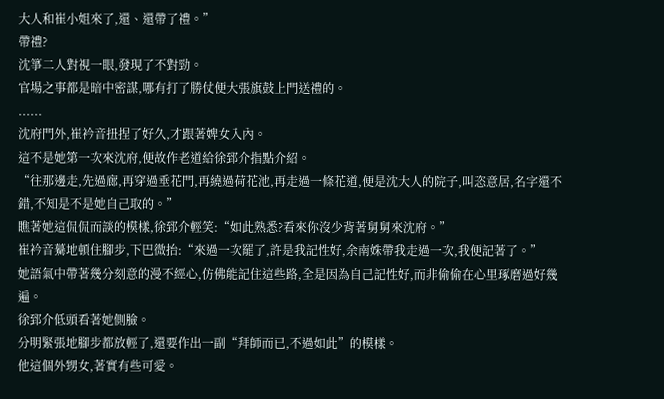大人和崔小姐來了,還、還帶了禮。”
帶禮?
沈箏二人對視一眼,發現了不對勁。
官場之事都是暗中密謀,哪有打了勝仗便大張旗鼓上門送禮的。
......
沈府門外,崔衿音扭捏了好久,才跟著婢女入內。
這不是她第一次來沈府,便故作老道給徐郅介指點介紹。
“往那邊走,先過廊,再穿過垂花門,再繞過荷花池,再走過一條花道,便是沈大人的院子,叫恣意居,名字還不錯,不知是不是她自己取的。”
瞧著她這侃侃而談的模樣,徐郅介輕笑:“如此熟悉?看來你沒少背著舅舅來沈府。”
崔衿音驀地頓住腳步,下巴微抬:“來過一次罷了,許是我記性好,余南姝帶我走過一次,我便記著了。”
她語氣中帶著幾分刻意的漫不經心,仿佛能記住這些路,全是因為自己記性好,而非偷偷在心里琢磨過好幾遍。
徐郅介低頭看著她側臉。
分明緊張地腳步都放輕了,還要作出一副“拜師而已,不過如此”的模樣。
他這個外甥女,著實有些可愛。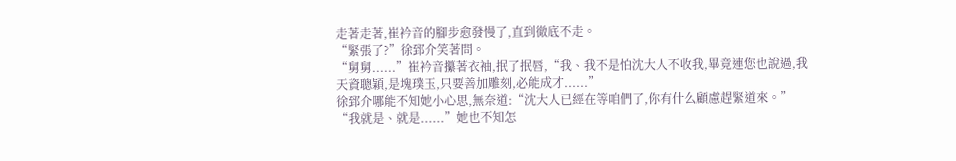走著走著,崔衿音的腳步愈發慢了,直到徹底不走。
“緊張了?”徐郅介笑著問。
“舅舅......”崔衿音攥著衣袖,抿了抿唇,“我、我不是怕沈大人不收我,畢竟連您也說過,我天資聰穎,是塊璞玉,只要善加雕刻,必能成才......”
徐郅介哪能不知她小心思,無奈道:“沈大人已經在等咱們了,你有什么顧慮趕緊道來。”
“我就是、就是......”她也不知怎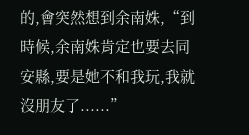的,會突然想到余南姝,“到時候,余南姝肯定也要去同安縣,要是她不和我玩,我就沒朋友了......”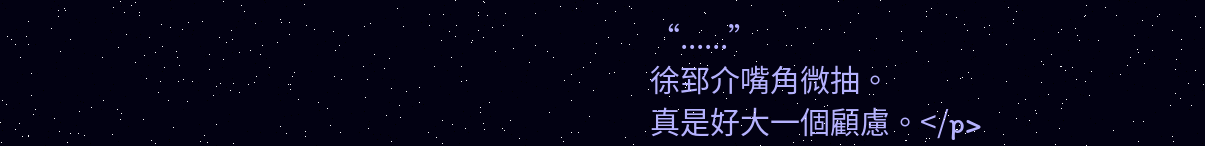“......”
徐郅介嘴角微抽。
真是好大一個顧慮。</p>